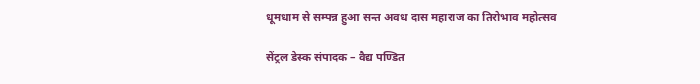धूमधाम से सम्पन्न हुआ सन्त अवध दास महाराज का तिरोभाव महोत्सव

सेंट्रल डेस्क संपादक – वैद्य पण्डित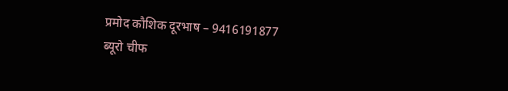प्रमोद कौशिक दूरभाष – 9416191877
ब्यूरो चीफ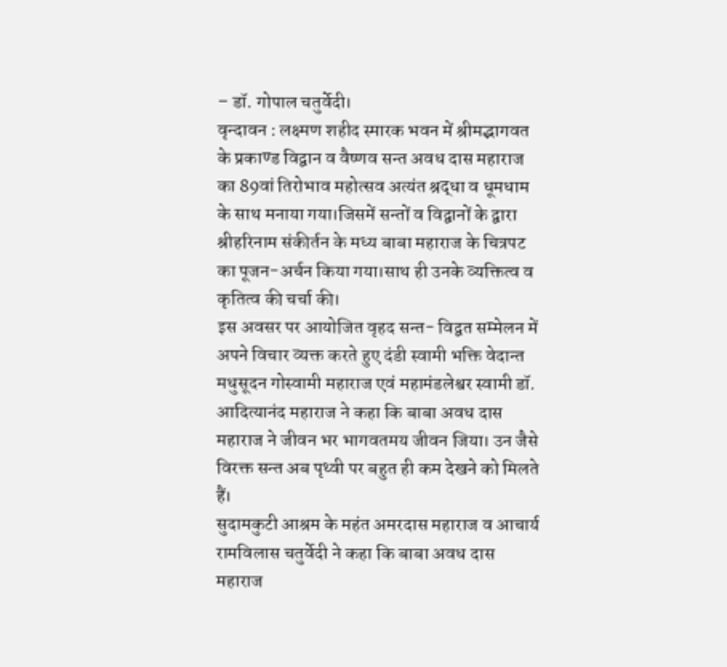– डॉ. गोपाल चतुर्वेदी।
वृन्दावन : लक्ष्मण शहीद स्मारक भवन में श्रीमद्भागवत के प्रकाण्ड विद्वान व वैष्णव सन्त अवध दास महाराज का 89वां तिरोभाव महोत्सव अत्यंत श्रद्धा व धूमधाम के साथ मनाया गया।जिसमें सन्तों व विद्वानों के द्वारा श्रीहरिनाम संकीर्तन के मध्य बाबा महाराज के चित्रपट का पूजन-अर्चन किया गया।साथ ही उनके व्यक्तित्व व कृतित्व की चर्चा की।
इस अवसर पर आयोजित वृहद सन्त- विद्वत सम्मेलन में अपने विचार व्यक्त करते हुए दंडी स्वामी भक्ति वेदान्त मधुसूदन गोस्वामी महाराज एवं महामंडलेश्वर स्वामी डॉ. आदित्यानंद महाराज ने कहा कि बाबा अवध दास महाराज ने जीवन भर भागवतमय जीवन जिया। उन जैसे विरक्त सन्त अब पृथ्वी पर बहुत ही कम देखने को मिलते हैं।
सुदामकुटी आश्रम के महंत अमरदास महाराज व आचार्य रामविलास चतुर्वेदी ने कहा कि बाबा अवध दास महाराज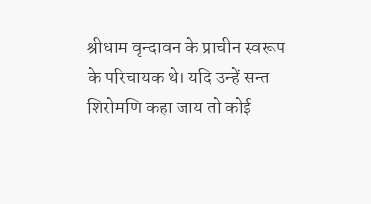श्रीधाम वृन्दावन के प्राचीन स्वरूप के परिचायक थे। यदि उन्हें सन्त शिरोमणि कहा जाय तो कोई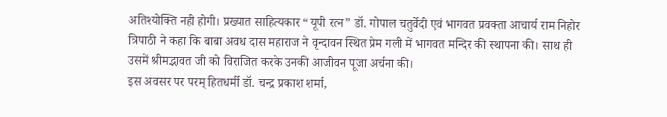अतिश्योक्ति नही होगी। प्रख्यात साहित्यकार “यूपी रत्न” डॉ. गोपाल चतुर्वेदी एवं भागवत प्रवक्ता आचार्य राम निहोर त्रिपाठी ने कहा कि बाबा अवध दास महाराज ने वृन्दावन स्थित प्रेम गली में भागवत मन्दिर की स्थापना की। साथ ही उसमें श्रीमद्भावत जी को विराजित करके उनकी आजीवन पूजा अर्चना की।
इस अवसर पर परम् हितधर्मी डॉ. चन्द्र प्रकाश शर्मा,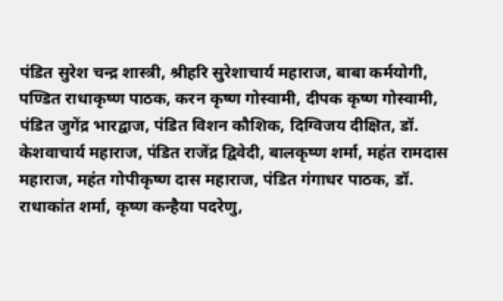पंडित सुरेश चन्द्र शास्त्री, श्रीहरि सुरेशाचार्य महाराज, बाबा कर्मयोगी, पण्डित राधाकृष्ण पाठक, करन कृष्ण गोस्वामी, दीपक कृष्ण गोस्वामी, पंडित जुगेंद्र भारद्वाज, पंडित विशन कौशिक, दिग्विजय दीक्षित, डॉ. केशवाचार्य महाराज, पंडित राजेंद्र द्विवेदी, बालकृष्ण शर्मा, महंत रामदास महाराज, महंत गोपीकृष्ण दास महाराज, पंडित गंगाधर पाठक, डॉ. राधाकांत शर्मा, कृष्ण कन्हैया पदरेणु,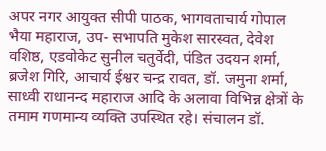अपर नगर आयुक्त सीपी पाठक, भागवताचार्य गोपाल भैया महाराज, उप- सभापति मुकेश सारस्वत, देवेश वशिष्ठ, एडवोकेट सुनील चतुर्वेदी, पंडित उदयन शर्मा, ब्रजेश गिरि, आचार्य ईश्वर चन्द्र रावत, डॉ. जमुना शर्मा, साध्वी राधानन्द महाराज आदि के अलावा विभिन्न क्षेत्रों के तमाम गणमान्य व्यक्ति उपस्थित रहे। संचालन डॉ.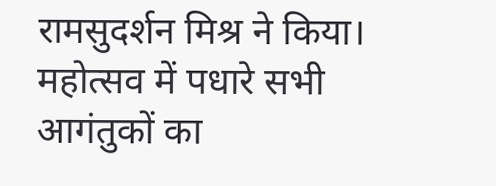रामसुदर्शन मिश्र ने किया।
महोत्सव में पधारे सभी आगंतुकों का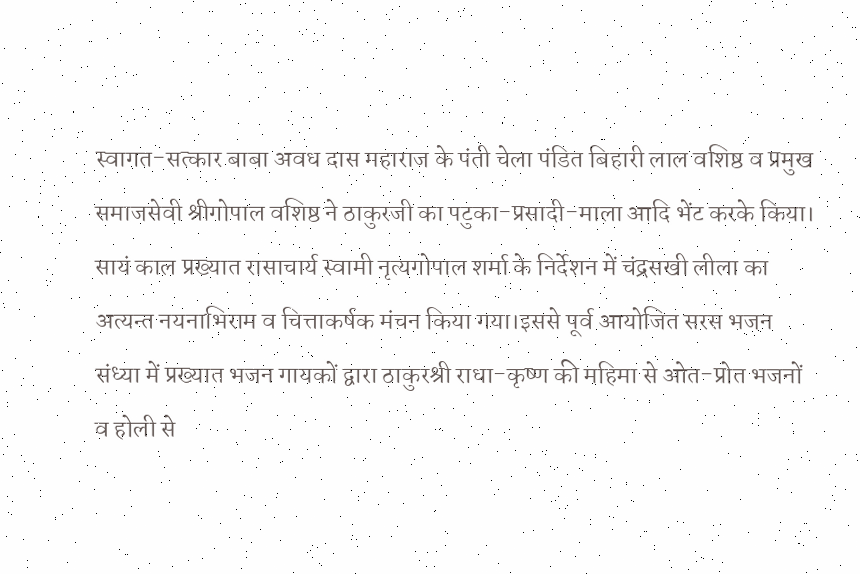स्वागत-सत्कार बाबा अवध दास महाराज के पंती चेला पंडित बिहारी लाल वशिष्ठ व प्रमुख समाजसेवी श्रीगोपाल वशिष्ठ ने ठाकुरजी का पटुका-प्रसादी-माला आदि भेंट करके किया।
सायं काल प्रख्यात रासाचार्य स्वामी नृत्यगोपाल शर्मा के निर्देशन में चंद्रसखी लीला का अत्यन्त नयनाभिराम व चित्ताकर्षक मंचन किया गया।इससे पूर्व आयोजित सरस भजन संध्या में प्रख्यात भजन गायकों द्वारा ठाकुरश्री राधा-कृष्ण की महिमा से ओत-प्रोत भजनों व होली से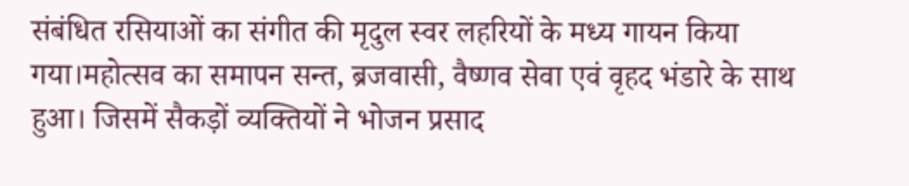संबंधित रसियाओं का संगीत की मृदुल स्वर लहरियों के मध्य गायन किया गया।महोत्सव का समापन सन्त, ब्रजवासी, वैष्णव सेवा एवं वृहद भंडारे के साथ हुआ। जिसमें सैकड़ों व्यक्तियों ने भोजन प्रसाद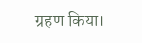ग्रहण किया।